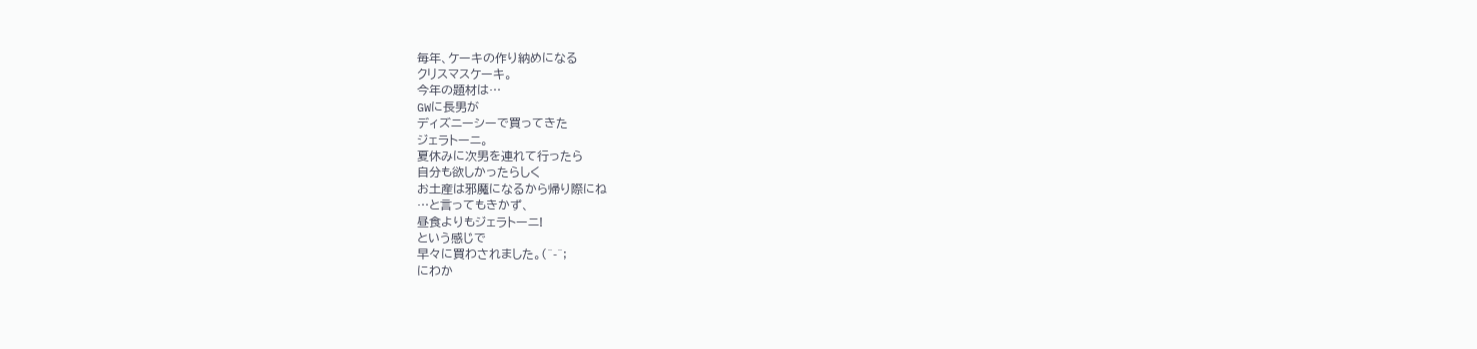毎年、ケーキの作り納めになる
クリスマスケーキ。
今年の題材は…
GWに長男が
ディズニーシーで買ってきた
ジェラトーニ。
夏休みに次男を連れて行ったら
自分も欲しかったらしく
お土産は邪魔になるから帰り際にね
…と言ってもきかず、
昼食よりもジェラトーニ!
という感じで
早々に買わされました。(^-^;
にわか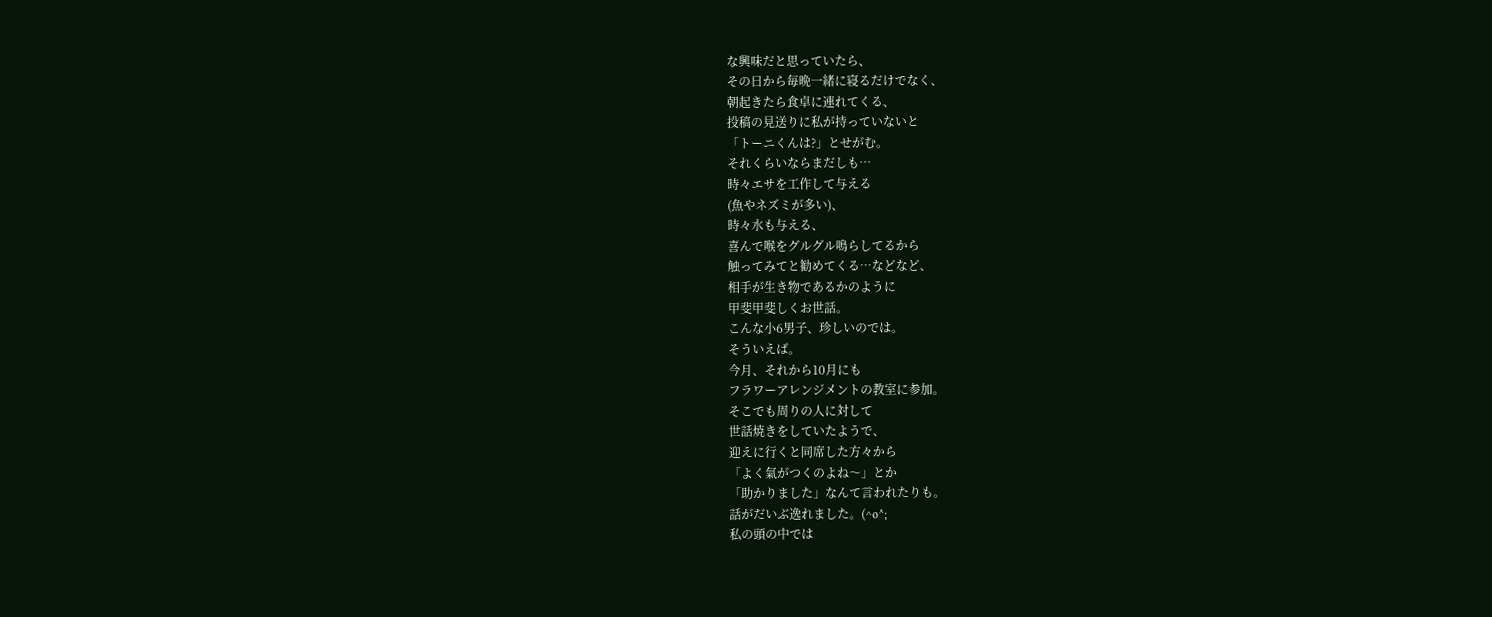な興味だと思っていたら、
その日から毎晩一緒に寝るだけでなく、
朝起きたら食卓に連れてくる、
投稿の見送りに私が持っていないと
「トーニくんは?」とせがむ。
それくらいならまだしも…
時々エサを工作して与える
(魚やネズミが多い)、
時々水も与える、
喜んで喉をグルグル鳴らしてるから
触ってみてと勧めてくる…などなど、
相手が生き物であるかのように
甲斐甲斐しくお世話。
こんな小6男子、珍しいのでは。
そういえば。
今月、それから10月にも
フラワーアレンジメントの教室に参加。
そこでも周りの人に対して
世話焼きをしていたようで、
迎えに行くと同席した方々から
「よく氣がつくのよね〜」とか
「助かりました」なんて言われたりも。
話がだいぶ逸れました。(^o^;
私の頭の中では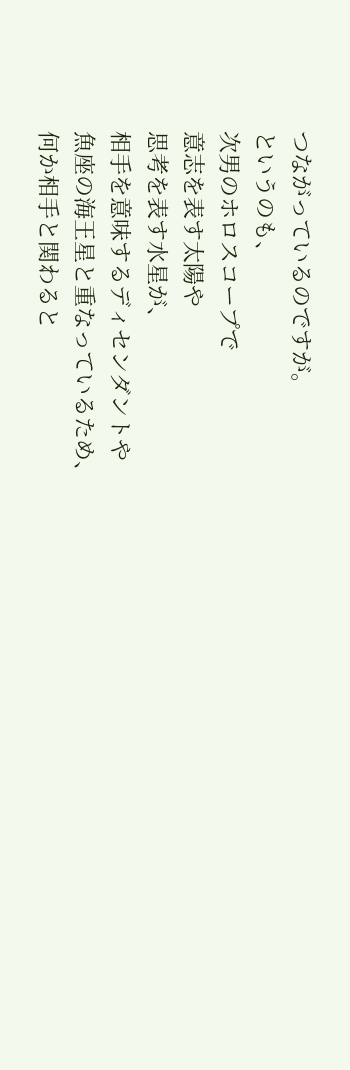つながっているのですが。
というのも、
次男のホロスコープで
意志を表す太陽や
思考を表す水星が、
相手を意味するディセンダントや
魚座の海王星と重なっているため、
何か相手と関わると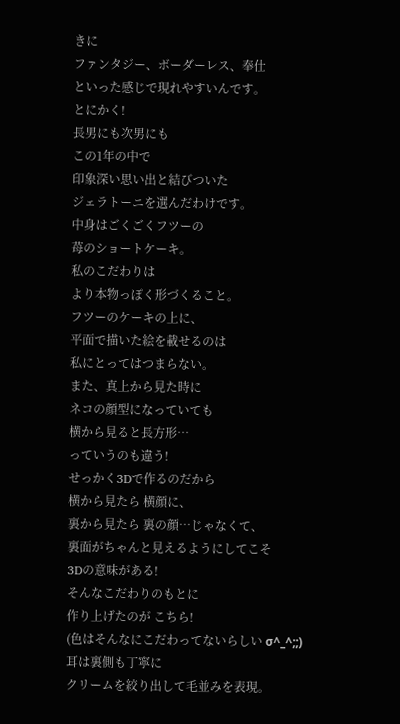きに
ファンタジー、ボーダーレス、奉仕
といった感じで現れやすいんです。
とにかく!
長男にも次男にも
この1年の中で
印象深い思い出と結びついた
ジェラトーニを選んだわけです。
中身はごくごくフツーの
苺のショートケーキ。
私のこだわりは
より本物っぽく形づくること。
フツーのケーキの上に、
平面で描いた絵を載せるのは
私にとってはつまらない。
また、真上から見た時に
ネコの顔型になっていても
横から見ると長方形…
っていうのも違う!
せっかく3Dで作るのだから
横から見たら 横顔に、
裏から見たら 裏の顔…じゃなくて、
裏面がちゃんと見えるようにしてこそ
3Dの意味がある!
そんなこだわりのもとに
作り上げたのが こちら!
(色はそんなにこだわってないらしい σ^_^;;)
耳は裏側も丁寧に
クリームを絞り出して毛並みを表現。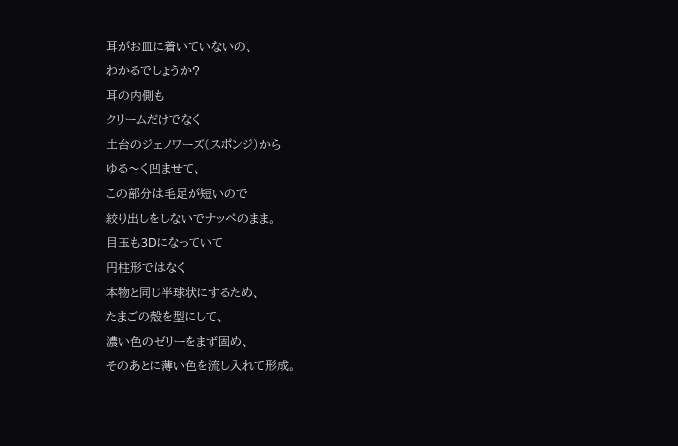耳がお皿に着いていないの、
わかるでしょうか?
耳の内側も
クリームだけでなく
土台のジェノワーズ(スポンジ)から
ゆる〜く凹ませて、
この部分は毛足が短いので
絞り出しをしないでナッペのまま。
目玉も3Dになっていて
円柱形ではなく
本物と同じ半球状にするため、
たまごの殻を型にして、
濃い色のゼリーをまず固め、
そのあとに薄い色を流し入れて形成。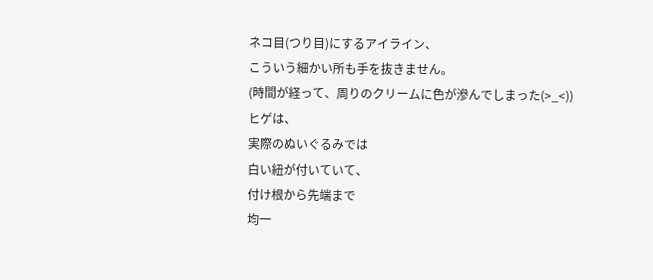ネコ目(つり目)にするアイライン、
こういう細かい所も手を抜きません。
(時間が経って、周りのクリームに色が滲んでしまった(>_<))
ヒゲは、
実際のぬいぐるみでは
白い紐が付いていて、
付け根から先端まで
均一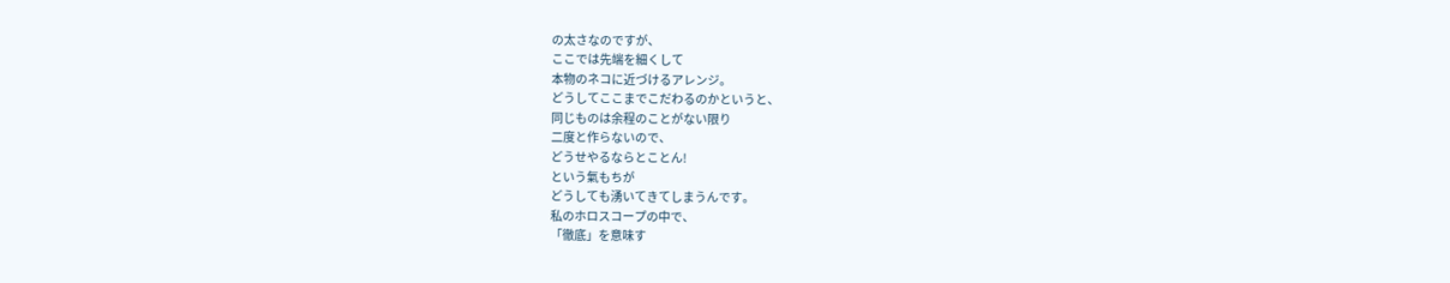の太さなのですが、
ここでは先端を細くして
本物のネコに近づけるアレンジ。
どうしてここまでこだわるのかというと、
同じものは余程のことがない限り
二度と作らないので、
どうせやるならとことん!
という氣もちが
どうしても湧いてきてしまうんです。
私のホロスコープの中で、
「徹底」を意味す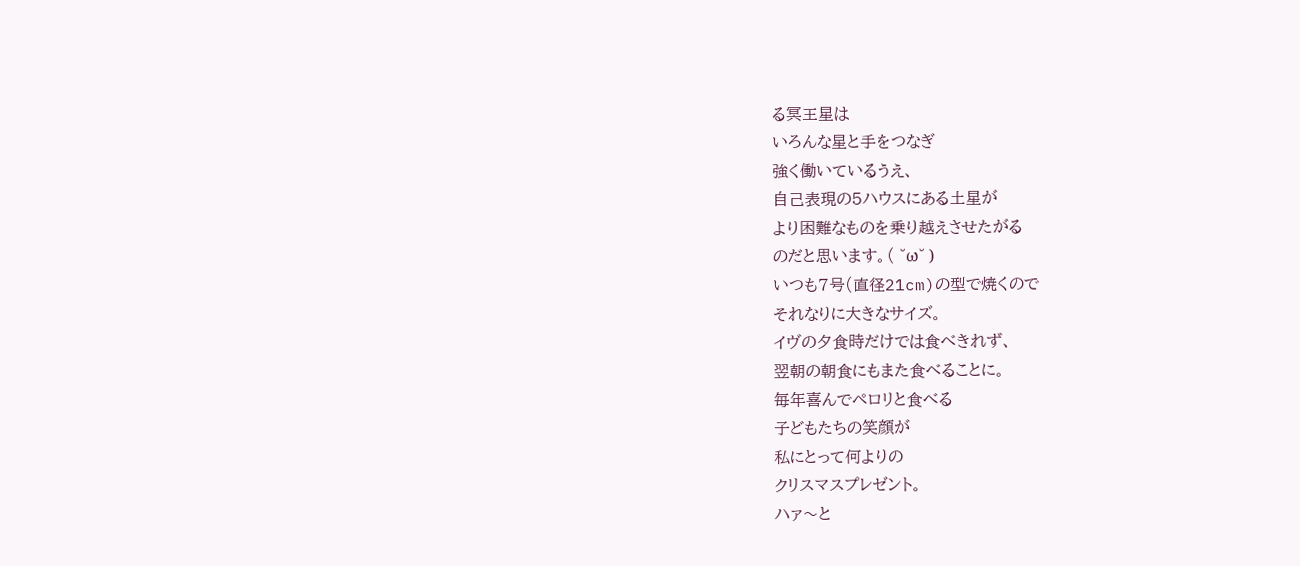る冥王星は
いろんな星と手をつなぎ
強く働いているうえ、
自己表現の5ハウスにある土星が
より困難なものを乗り越えさせたがる
のだと思います。( ˘ω˘ )
いつも7号(直径21cm)の型で焼くので
それなりに大きなサイズ。
イヴの夕食時だけでは食べきれず、
翌朝の朝食にもまた食べることに。
毎年喜んでペロリと食べる
子どもたちの笑顔が
私にとって何よりの
クリスマスプレゼント。
ハァ〜と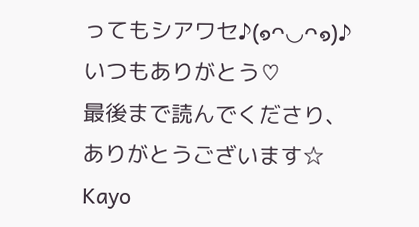ってもシアワセ♪(๑ᴖ◡ᴖ๑)♪
いつもありがとう♡
最後まで読んでくださり、
ありがとうございます☆
Kayo